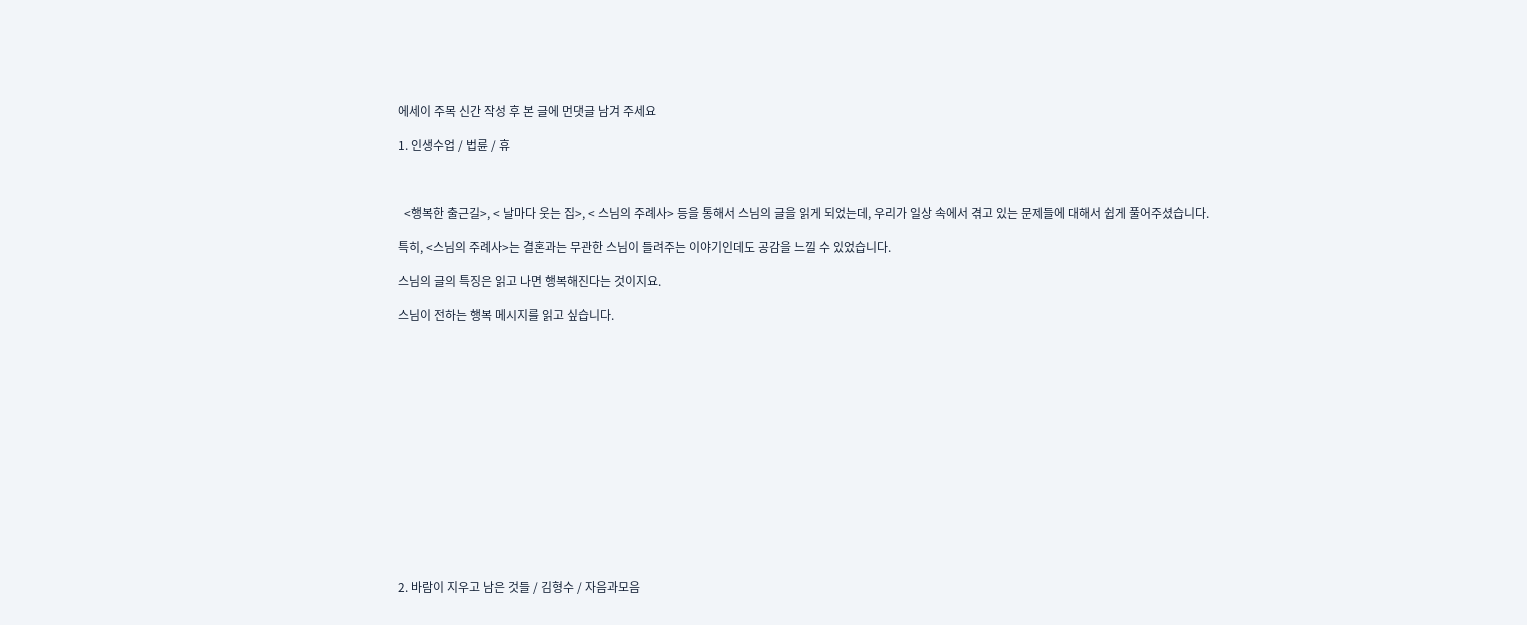에세이 주목 신간 작성 후 본 글에 먼댓글 남겨 주세요

1. 인생수업 / 법륜 / 휴



  <행복한 출근길>, < 날마다 웃는 집>, < 스님의 주례사> 등을 통해서 스님의 글을 읽게 되었는데, 우리가 일상 속에서 겪고 있는 문제들에 대해서 쉽게 풀어주셨습니다.

특히, <스님의 주례사>는 결혼과는 무관한 스님이 들려주는 이야기인데도 공감을 느낄 수 있었습니다.

스님의 글의 특징은 읽고 나면 행복해진다는 것이지요.

스님이 전하는 행복 메시지를 읽고 싶습니다.















2. 바람이 지우고 남은 것들 / 김형수 / 자음과모음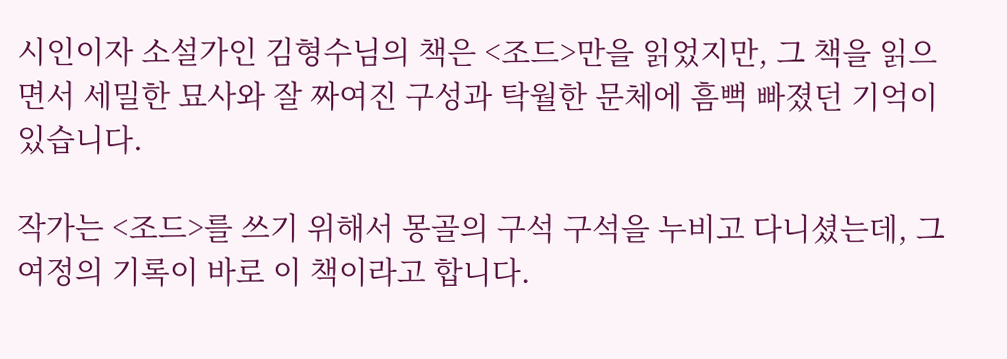시인이자 소설가인 김형수님의 책은 <조드>만을 읽었지만, 그 책을 읽으면서 세밀한 묘사와 잘 짜여진 구성과 탁월한 문체에 흠뻑 빠졌던 기억이 있습니다.

작가는 <조드>를 쓰기 위해서 몽골의 구석 구석을 누비고 다니셨는데, 그 여정의 기록이 바로 이 책이라고 합니다.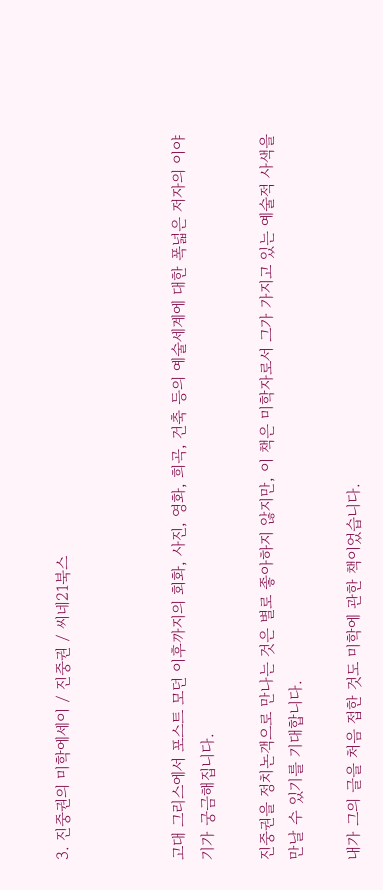3. 진중권의 미학에세이 / 진중권 / 씨네21북스



고대 그리스에서 포스트 모던 이후까지의 회화, 사진, 영화, 희곡, 건축 등의 예술세계에 대한 폭넓은 저자의 이야기가 궁금해집니다.

진중권을 정치논객으로 만나는 것은 별로 좋아하지 않지만, 이 책은 미학자로서 그가 가지고 있는 예술적 사색을 만날 수 있기를 기대합니다.

내가 그의 글을 처음 접한 것도 미학에 관한 책이었습니다.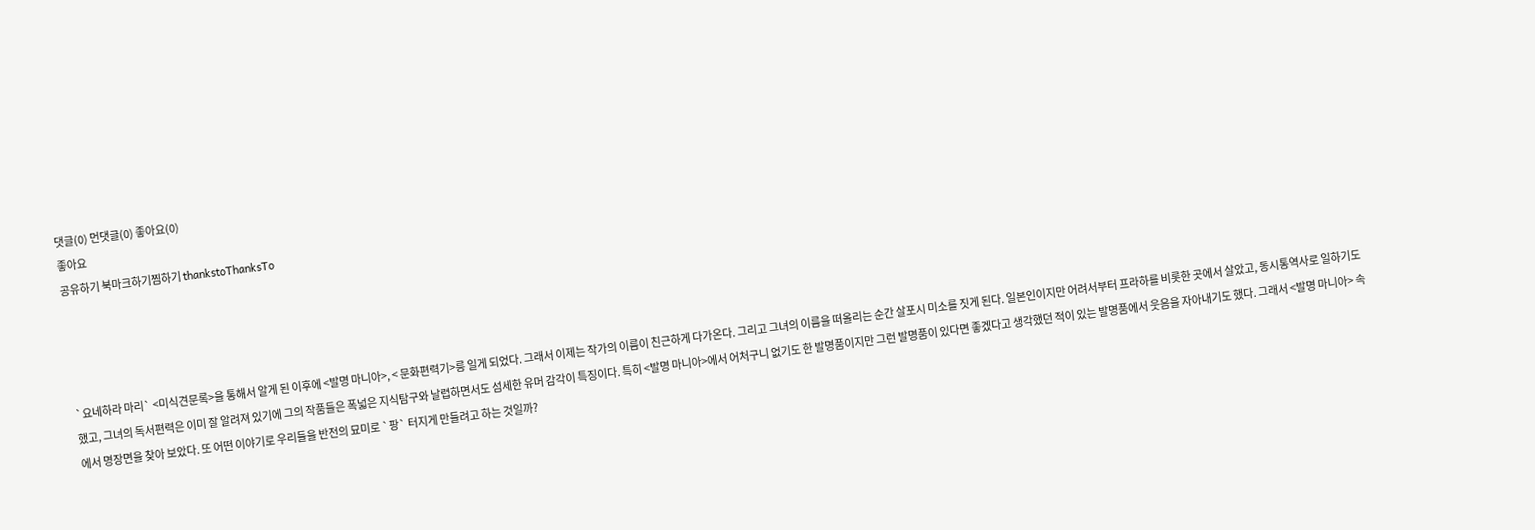댓글(0) 먼댓글(0) 좋아요(0)
좋아요
공유하기 북마크하기찜하기 thankstoThanksTo




`요네하라 마리` <미식견문록>을 통해서 알게 된 이후에 <발명 마니아>, < 문화편력기>릉 일게 되었다. 그래서 이제는 작가의 이름이 친근하게 다가온다. 그리고 그녀의 이름을 떠올리는 순간 살포시 미소를 짓게 된다. 일본인이지만 어려서부터 프라하를 비롯한 곳에서 살았고, 동시통역사로 일하기도 했고, 그녀의 독서편력은 이미 잘 알려져 있기에 그의 작품들은 폭넓은 지식탐구와 날렵하면서도 섬세한 유머 감각이 특징이다. 특히 <발명 마니아>에서 어처구니 없기도 한 발명품이지만 그런 발명품이 있다면 좋겠다고 생각했던 적이 있는 발명품에서 웃음을 자아내기도 했다. 그래서 <발명 마니아> 속에서 명장면을 찾아 보았다. 또 어떤 이야기로 우리들을 반전의 묘미로 `팡` 터지게 만들려고 하는 것일까?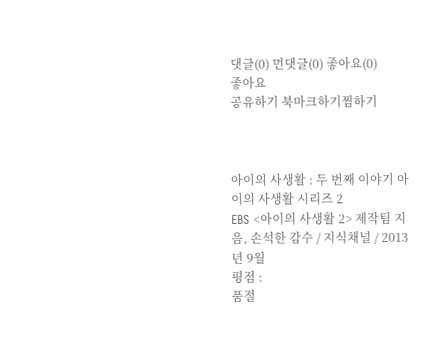댓글(0) 먼댓글(0) 좋아요(0)
좋아요
공유하기 북마크하기찜하기



아이의 사생활 : 두 번째 이야기 아이의 사생활 시리즈 2
EBS <아이의 사생활 2> 제작팀 지음, 손석한 감수 / 지식채널 / 2013년 9월
평점 :
품절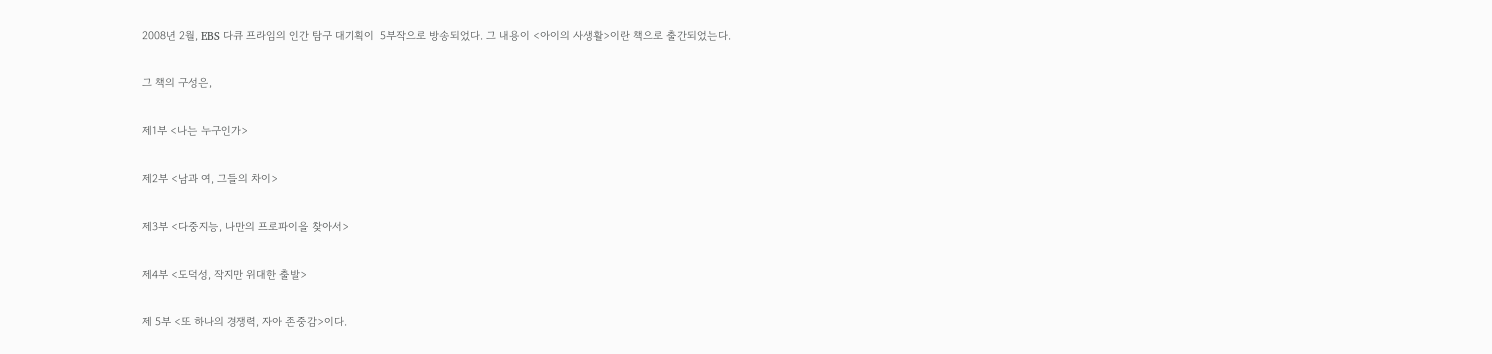2008년 2월, EBS 다큐 프라임의 인간 탐구 대기획이  5부작으로 방송되었다. 그 내용이 <아이의 사생활>이란 책으로 출간되었는다.

그 책의 구성은,

제1부 <나는 누구인가>

제2부 <남과 여, 그들의 차이>

제3부 <다중지능, 나만의 프로파이을 찾아서>

제4부 <도덕성, 작지만 위대한 출발>

제 5부 <또 하나의 경쟁력, 자아 존중감>이다.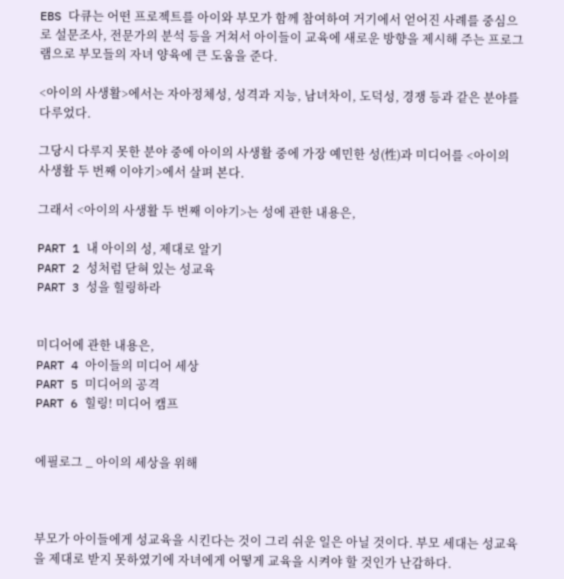EBS 다큐는 어떤 프로젝트를 아이와 부모가 함께 참여하여 거기에서 얻어진 사례를 중심으로 설문조사, 전문가의 분석 등을 거쳐서 아이들이 교육에 새로운 방향을 제시해 주는 프로그램으로 부모들의 자녀 양육에 큰 도움을 준다.

<아이의 사생활>에서는 자아정체성, 성격과 지능, 남녀차이, 도덕성, 경쟁 등과 같은 분야를 다루었다.

그당시 다루지 못한 분야 중에 아이의 사생활 중에 가장 예민한 성(性)과 미디어를 <아이의 사생활 두 번째 이야기>에서 살펴 본다.

그래서 <아이의 사생활 두 번째 이야기>는 성에 관한 내용은,

PART 1 내 아이의 성, 제대로 알기
PART 2 성처럼 닫혀 있는 성교육
PART 3 성을 힐링하라


미디어에 관한 내용은,
PART 4 아이들의 미디어 세상
PART 5 미디어의 공격
PART 6 힐링! 미디어 캠프


에필로그 _ 아이의 세상을 위해



부모가 아이들에게 성교육을 시킨다는 것이 그리 쉬운 일은 아닐 것이다. 부모 세대는 성교육을 제대로 받지 못하였기에 자녀에게 어떻게 교육을 시켜야 할 것인가 난감하다.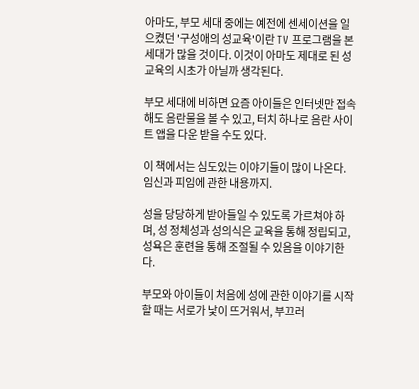아마도, 부모 세대 중에는 예전에 센세이션을 일으켰던 '구성애의 성교육'이란 TV 프로그램을 본 세대가 많을 것이다. 이것이 아마도 제대로 된 성교육의 시초가 아닐까 생각된다.

부모 세대에 비하면 요즘 아이들은 인터넷만 접속해도 음란물을 볼 수 있고, 터치 하나로 음란 사이트 앱을 다운 받을 수도 있다.

이 책에서는 심도있는 이야기들이 많이 나온다. 임신과 피임에 관한 내용까지.

성을 당당하게 받아들일 수 있도록 가르쳐야 하며, 성 정체성과 성의식은 교육을 통해 정립되고, 성욕은 훈련을 통해 조절될 수 있음을 이야기한다.

부모와 아이들이 처음에 성에 관한 이야기를 시작할 때는 서로가 낯이 뜨거워서, 부끄러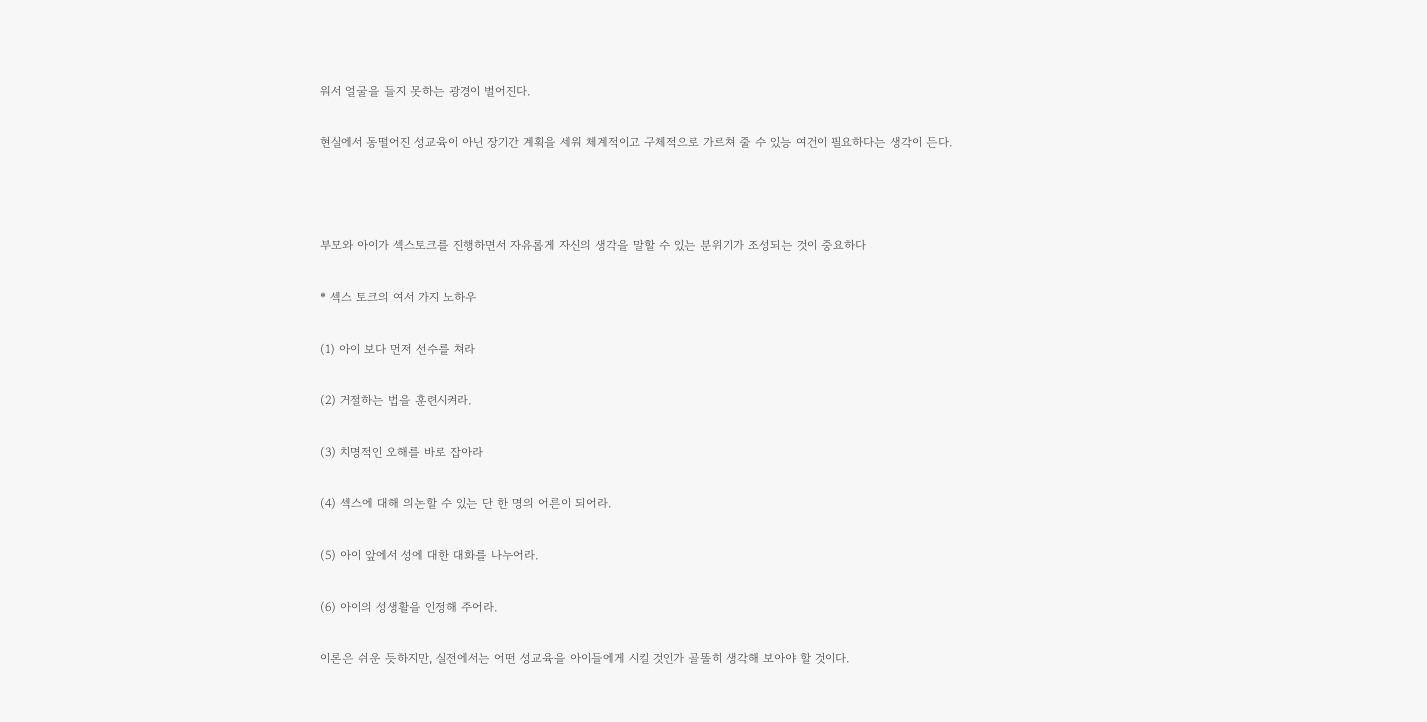워서 얼굴을 들지 못하는 광경이 벌어진다.

현실에서 동떨어진 성교육이 아닌 장기간 계획을 세워 체계적이고 구체적으로 가르쳐 줄 수 있능 여건이 필요하다는 생각이 든다.



부모와 아이가 섹스토크를 진행하면서 자유롭게 자신의 생각을 말할 수 있는 분위기가 조성되는 것이 중요하다

* 섹스 토크의 여서 가지 노하우

(1) 아이 보다 먼저 선수를 쳐라

(2) 거절하는 법을 훈련시켜라.

(3) 치명적인 오해를 바로 잡아라

(4) 섹스에 대해 의논할 수 있는 단 한 명의 어른이 되어라.

(5) 아이 앞에서 성에 대한 대화를 나누어라.

(6) 아이의 성생활을 인정해 주어라.

이론은 쉬운 듯하지만, 실전에서는 어떤 성교육을 아이들에게 시킬 것인가 골똘히 생각해 보아야 할 것이다.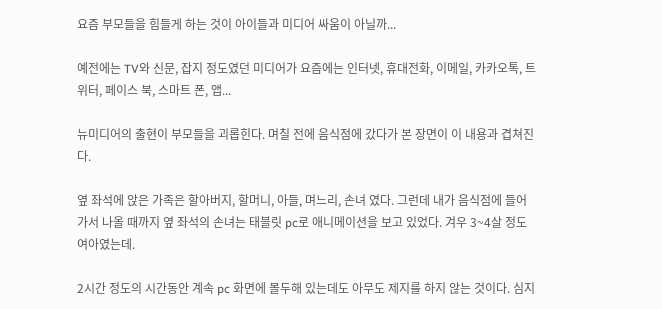요즘 부모들을 힘들게 하는 것이 아이들과 미디어 싸움이 아닐까...

예전에는 TV와 신문, 잡지 정도였던 미디어가 요즘에는 인터넷, 휴대전화, 이메일, 카카오톡, 트위터, 페이스 북, 스마트 폰, 앱...

뉴미디어의 출현이 부모들을 괴롭힌다. 며칠 전에 음식점에 갔다가 본 장면이 이 내용과 겹쳐진다.

옆 좌석에 앉은 가족은 할아버지, 할머니, 아들, 며느리, 손녀 였다. 그런데 내가 음식점에 들어가서 나올 때까지 옆 좌석의 손녀는 태블릿 pc로 애니메이션을 보고 있었다. 겨우 3~4살 정도 여아였는데.

2시간 정도의 시간동안 계속 pc 화면에 몰두해 있는데도 아무도 제지를 하지 않는 것이다. 심지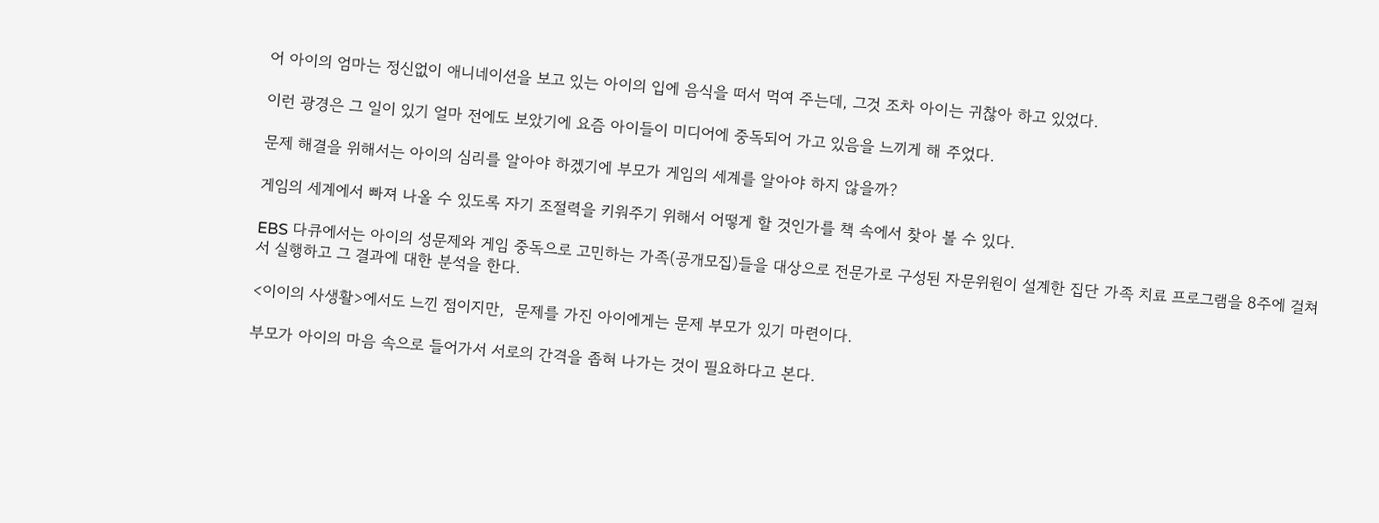어 아이의 엄마는 정신없이 애니네이션을 보고 있는 아이의 입에 음식을 떠서 먹여 주는데, 그것 조차 아이는 귀찮아 하고 있었다.

이런 광경은 그 일이 있기 얼마 전에도 보았기에 요즘 아이들이 미디어에 중독되어 가고 있음을 느끼게 해 주었다.

문제 해결을 위해서는 아이의 심리를 알아야 하겠기에 부모가 게임의 세계를 알아야 하지 않을까?

게임의 세계에서 빠져 나올 수 있도록 자기 조절력을 키워주기 위해서 어떻게 할 것인가를 책 속에서 찾아 볼 수 있다.

EBS 다큐에서는 아이의 성문제와 게임 중독으로 고민하는 가족(공개모집)들을 대상으로 전문가로 구성된 자문위원이 설계한 집단 가족 치료 프로그램을 8주에 걸쳐서 실행하고 그 결과에 대한 분석을 한다.

<이이의 사생활>에서도 느낀 점이지만,  문제를 가진 아이에게는 문제 부모가 있기 마련이다.

부모가 아이의 마음 속으로 들어가서 서로의 간격을 좁혀 나가는 것이 필요하다고 본다.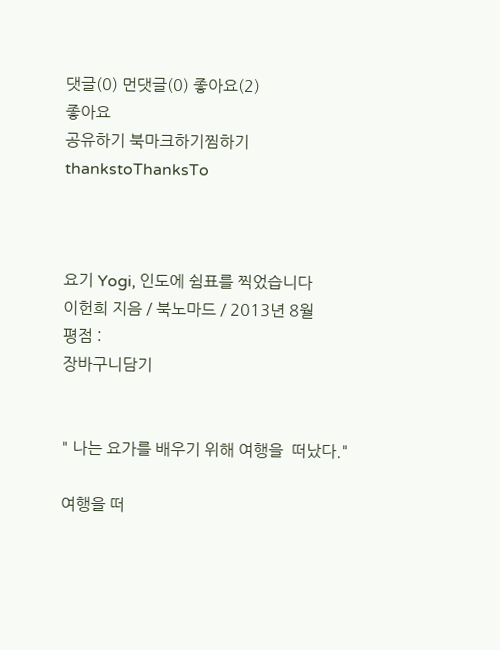댓글(0) 먼댓글(0) 좋아요(2)
좋아요
공유하기 북마크하기찜하기 thankstoThanksTo



요기 Yogi, 인도에 쉼표를 찍었습니다
이헌희 지음 / 북노마드 / 2013년 8월
평점 :
장바구니담기


" 나는 요가를 배우기 위해 여행을  떠났다."

여행을 떠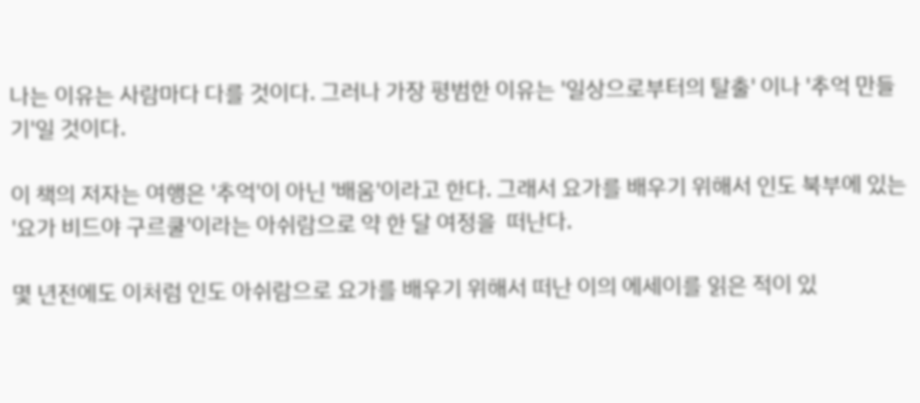나는 이유는 사람마다 다를 것이다. 그러나 가장 평범한 이유는 '일상으로부터의 탈출' 이나 '추억 만들기'일 것이다.

이 책의 저자는 여행은 '추억'이 아닌 '배움'이라고 한다. 그래서 요가를 배우기 위해서 인도 북부에 있는 '요가 비드야 구르쿨'이라는 아쉬람으로 약 한 달 여정을  떠난다.

몇 년전에도 이처럼 인도 아쉬람으로 요가를 배우기 위해서 떠난 이의 에세이를 읽은 적이 있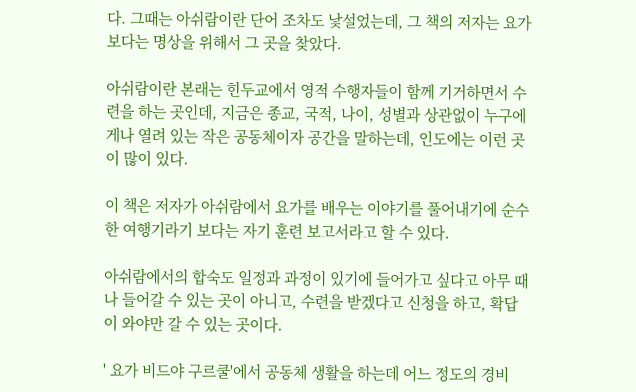다. 그때는 아쉬람이란 단어 조차도 낯설었는데, 그 책의 저자는 요가 보다는 명상을 위해서 그 곳을 찾았다.

아쉬람이란 본래는 힌두교에서 영적 수행자들이 함께 기거하면서 수련을 하는 곳인데, 지금은 종교, 국적, 나이, 성별과 상관없이 누구에게나 열려 있는 작은 공동체이자 공간을 말하는데, 인도에는 이런 곳이 많이 있다.

이 책은 저자가 아쉬람에서 요가를 배우는 이야기를 풀어내기에 순수한 여행기라기 보다는 자기 훈련 보고서라고 할 수 있다.

아쉬람에서의 합숙도 일정과 과정이 있기에 들어가고 싶다고 아무 때나 들어갈 수 있는 곳이 아니고, 수련을 받겠다고 신청을 하고, 확답이 와야만 갈 수 있는 곳이다.

' 요가 비드야 구르쿨'에서 공동체 생활을 하는데 어느 정도의 경비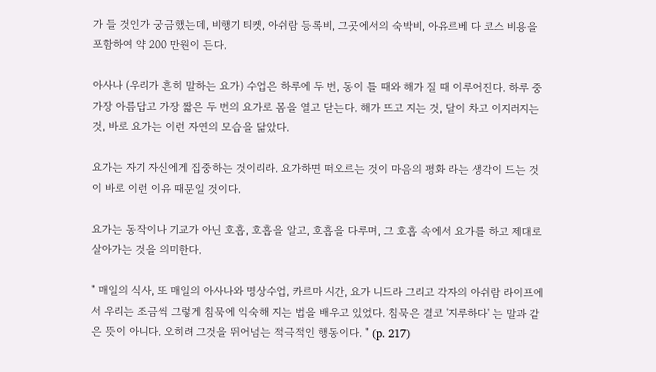가 들 것인가 궁금했는데, 비행기 티켓, 아쉬람 등록비, 그곳에서의 숙박비, 아유르베 다 코스 비용을 포함하여 약 200 만원이 든다.

아사나 (우리가 흔히 말하는 요가) 수업은 하루에 두 번, 동이 틀 때와 해가 질 때 이루어진다. 하루 중 가장 아름답고 가장 짧은 두 번의 요가로 몸을 열고 닫는다. 해가 뜨고 지는 것, 달이 차고 이지러지는 것, 바로 요가는 이런 자연의 모습을 닮았다.

요가는 자기 자신에게 집중하는 것이리라. 요가하면 떠오르는 것이 마음의 평화 라는 생각이 드는 것이 바로 이런 이유 때문일 것이다.

요가는 동작이나 기교가 아닌 호흡, 호흡을 알고, 호흡을 다루며, 그 호흡 속에서 요가를 하고 제대로 살아가는 것을 의미한다.

" 매일의 식사, 또 매일의 아사나와 명상수업, 카르마 시간, 요가 니드라 그리고 각자의 아쉬람 라이프에서 우리는 조금씩 그렇게 침묵에 익숙해 지는 법을 배우고 있었다. 침묵은 결코 '지루하다' 는 말과 같은 뜻이 아니다. 오히려 그것을 뛰어넘는 적극적인 행동이다. " (p. 217)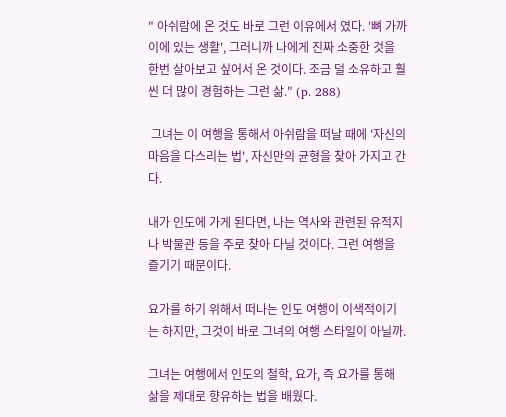" 아쉬람에 온 것도 바로 그런 이유에서 였다. '뼈 가까이에 있는 생활', 그러니까 나에게 진짜 소중한 것을 한번 살아보고 싶어서 온 것이다. 조금 덜 소유하고 훨씬 더 많이 경험하는 그런 삶." (p. 288)

 그녀는 이 여행을 통해서 아쉬람을 떠날 때에 '자신의 마음을 다스리는 법', 자신만의 균형을 찾아 가지고 간다.

내가 인도에 가게 된다면, 나는 역사와 관련된 유적지나 박물관 등을 주로 찾아 다닐 것이다. 그런 여행을 즐기기 때문이다.

요가를 하기 위해서 떠나는 인도 여행이 이색적이기는 하지만, 그것이 바로 그녀의 여행 스타일이 아닐까.

그녀는 여행에서 인도의 철학, 요가, 즉 요가를 통해 삶을 제대로 향유하는 법을 배웠다.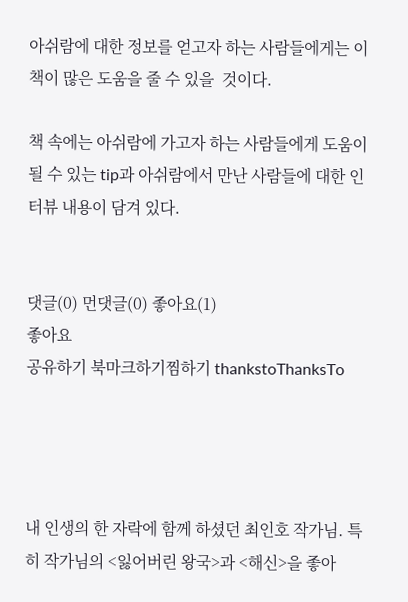아쉬람에 대한 정보를 얻고자 하는 사람들에게는 이 책이 많은 도움을 줄 수 있을  것이다.

책 속에는 아쉬람에 가고자 하는 사람들에게 도움이 될 수 있는 tip과 아쉬람에서 만난 사람들에 대한 인터뷰 내용이 담겨 있다.


댓글(0) 먼댓글(0) 좋아요(1)
좋아요
공유하기 북마크하기찜하기 thankstoThanksTo




내 인생의 한 자락에 함께 하셨던 최인호 작가님. 특히 작가님의 <잃어버린 왕국>과 <해신>을 좋아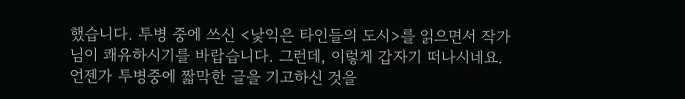했습니다. 투병 중에 쓰신 <낯익은 타인들의 도시>를 읽으면서 작가님이 쾌유하시기를 바랍습니다. 그런데, 이렇게 갑자기 떠나시네요. 언젠가 투병중에 짧막한 글을 기고하신 것을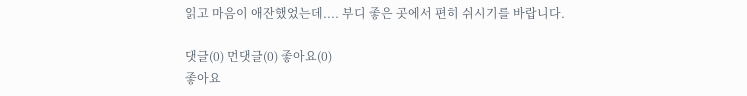읽고 마음이 애잔했었는데.... 부디 좋은 곳에서 편히 쉬시기를 바랍니다.

댓글(0) 먼댓글(0) 좋아요(0)
좋아요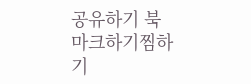공유하기 북마크하기찜하기